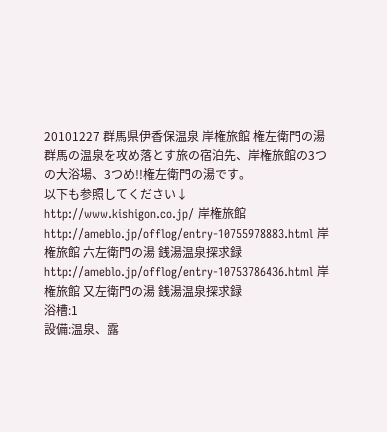20101227 群馬県伊香保温泉 岸権旅館 権左衛門の湯
群馬の温泉を攻め落とす旅の宿泊先、岸権旅館の3つの大浴場、3つめ!!権左衛門の湯です。
以下も参照してください↓
http://www.kishigon.co.jp/ 岸権旅館
http://ameblo.jp/offlog/entry-10755978883.html 岸権旅館 六左衛門の湯 銭湯温泉探求録
http://ameblo.jp/offlog/entry-10753786436.html 岸権旅館 又左衛門の湯 銭湯温泉探求録
浴槽:1
設備:温泉、露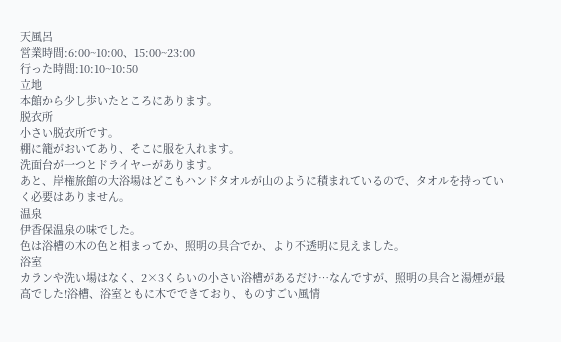天風呂
営業時間:6:00~10:00、15:00~23:00
行った時間:10:10~10:50
立地
本館から少し歩いたところにあります。
脱衣所
小さい脱衣所です。
棚に籠がおいてあり、そこに服を入れます。
洗面台が一つとドライヤーがあります。
あと、岸権旅館の大浴場はどこもハンドタオルが山のように積まれているので、タオルを持っていく必要はありません。
温泉
伊香保温泉の味でした。
色は浴槽の木の色と相まってか、照明の具合でか、より不透明に見えました。
浴室
カランや洗い場はなく、2×3くらいの小さい浴槽があるだけ…なんですが、照明の具合と湯煙が最高でした!浴槽、浴室ともに木でできており、ものすごい風情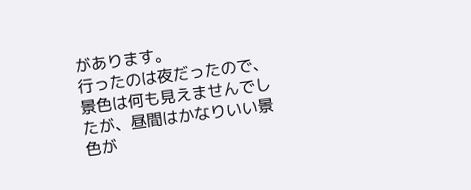があります。
行ったのは夜だったので、景色は何も見えませんでしたが、昼間はかなりいい景色が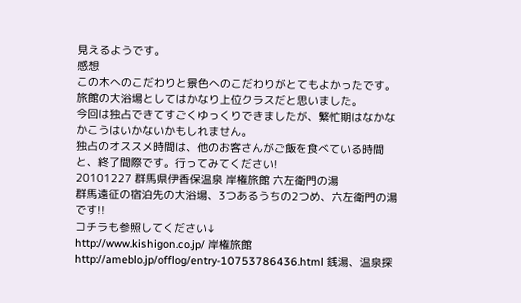見えるようです。
感想
この木へのこだわりと景色へのこだわりがとてもよかったです。
旅館の大浴場としてはかなり上位クラスだと思いました。
今回は独占できてすごくゆっくりできましたが、繁忙期はなかなかこうはいかないかもしれません。
独占のオススメ時間は、他のお客さんがご飯を食べている時間と、終了間際です。行ってみてください!
20101227 群馬県伊香保温泉 岸権旅館 六左衛門の湯
群馬遠征の宿泊先の大浴場、3つあるうちの2つめ、六左衛門の湯です!!
コチラも参照してください↓
http://www.kishigon.co.jp/ 岸権旅館
http://ameblo.jp/offlog/entry-10753786436.html 銭湯、温泉探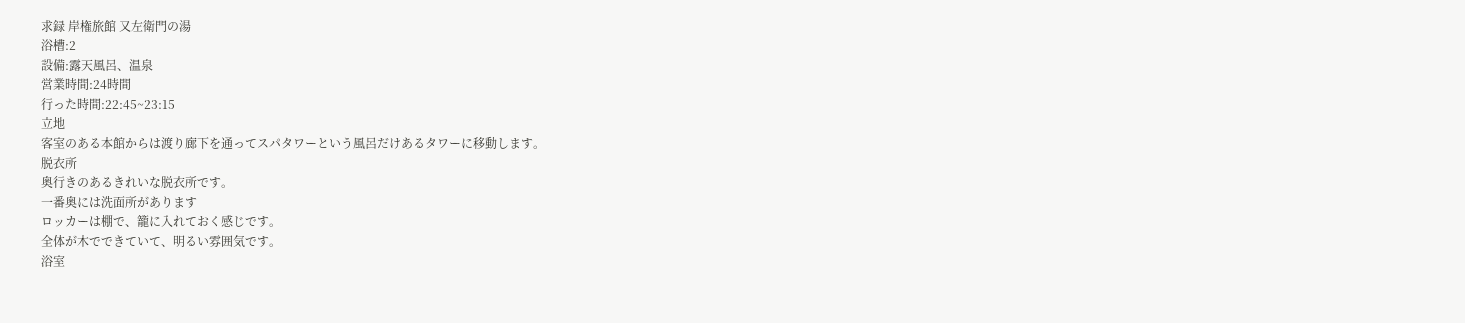求録 岸権旅館 又左衛門の湯
浴槽:2
設備:露天風呂、温泉
営業時間:24時間
行った時間:22:45~23:15
立地
客室のある本館からは渡り廊下を通ってスパタワーという風呂だけあるタワーに移動します。
脱衣所
奥行きのあるきれいな脱衣所です。
一番奥には洗面所があります
ロッカーは棚で、籠に入れておく感じです。
全体が木でできていて、明るい雰囲気です。
浴室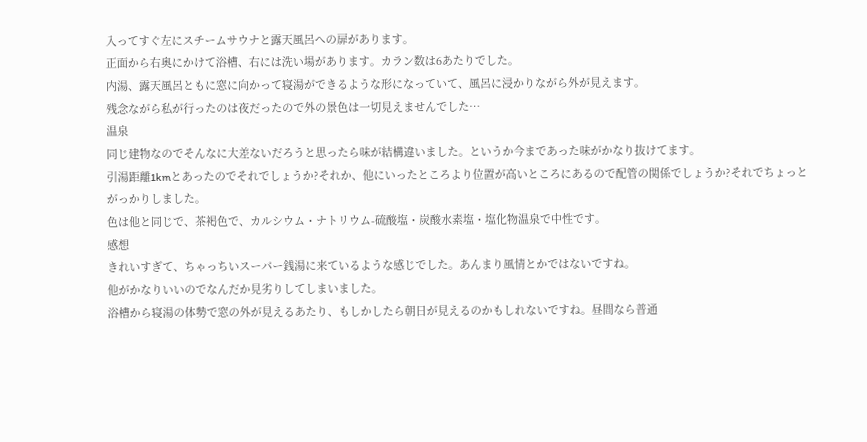入ってすぐ左にスチームサウナと露天風呂への扉があります。
正面から右奥にかけて浴槽、右には洗い場があります。カラン数は6あたりでした。
内湯、露天風呂ともに窓に向かって寝湯ができるような形になっていて、風呂に浸かりながら外が見えます。
残念ながら私が行ったのは夜だったので外の景色は一切見えませんでした…
温泉
同じ建物なのでそんなに大差ないだろうと思ったら味が結構違いました。というか今まであった味がかなり抜けてます。
引湯距離1kmとあったのでそれでしょうか?それか、他にいったところより位置が高いところにあるので配管の関係でしょうか?それでちょっとがっかりしました。
色は他と同じで、茶褐色で、カルシウム・ナトリウム-硫酸塩・炭酸水素塩・塩化物温泉で中性です。
感想
きれいすぎて、ちゃっちいスーパー銭湯に来ているような感じでした。あんまり風情とかではないですね。
他がかなりいいのでなんだか見劣りしてしまいました。
浴槽から寝湯の体勢で窓の外が見えるあたり、もしかしたら朝日が見えるのかもしれないですね。昼間なら普通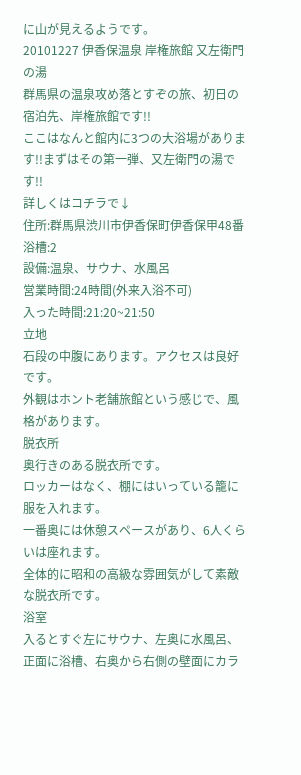に山が見えるようです。
20101227 伊香保温泉 岸権旅館 又左衛門の湯
群馬県の温泉攻め落とすぞの旅、初日の宿泊先、岸権旅館です!!
ここはなんと館内に3つの大浴場があります!!まずはその第一弾、又左衛門の湯です!!
詳しくはコチラで↓
住所:群馬県渋川市伊香保町伊香保甲48番
浴槽:2
設備:温泉、サウナ、水風呂
営業時間:24時間(外来入浴不可)
入った時間:21:20~21:50
立地
石段の中腹にあります。アクセスは良好です。
外観はホント老舗旅館という感じで、風格があります。
脱衣所
奥行きのある脱衣所です。
ロッカーはなく、棚にはいっている籠に服を入れます。
一番奥には休憩スペースがあり、6人くらいは座れます。
全体的に昭和の高級な雰囲気がして素敵な脱衣所です。
浴室
入るとすぐ左にサウナ、左奥に水風呂、正面に浴槽、右奥から右側の壁面にカラ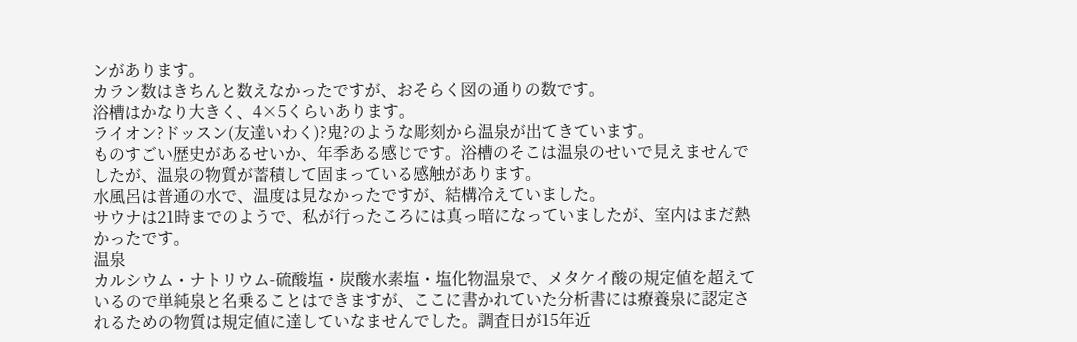ンがあります。
カラン数はきちんと数えなかったですが、おそらく図の通りの数です。
浴槽はかなり大きく、4×5くらいあります。
ライオン?ドッスン(友達いわく)?鬼?のような彫刻から温泉が出てきています。
ものすごい歴史があるせいか、年季ある感じです。浴槽のそこは温泉のせいで見えませんでしたが、温泉の物質が蓄積して固まっている感触があります。
水風呂は普通の水で、温度は見なかったですが、結構冷えていました。
サウナは21時までのようで、私が行ったころには真っ暗になっていましたが、室内はまだ熱かったです。
温泉
カルシウム・ナトリウム-硫酸塩・炭酸水素塩・塩化物温泉で、メタケイ酸の規定値を超えているので単純泉と名乗ることはできますが、ここに書かれていた分析書には療養泉に認定されるための物質は規定値に達していなませんでした。調査日が15年近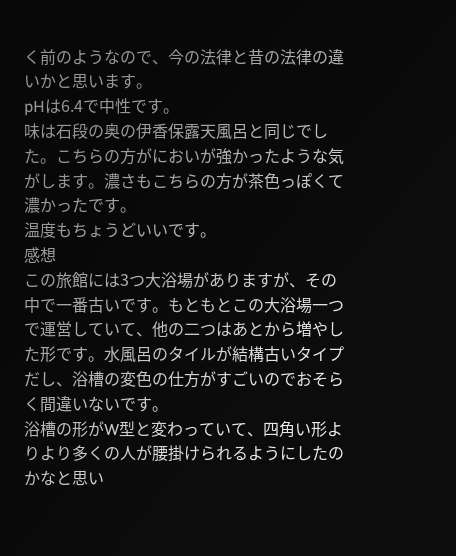く前のようなので、今の法律と昔の法律の違いかと思います。
pHは6.4で中性です。
味は石段の奥の伊香保露天風呂と同じでした。こちらの方がにおいが強かったような気がします。濃さもこちらの方が茶色っぽくて濃かったです。
温度もちょうどいいです。
感想
この旅館には3つ大浴場がありますが、その中で一番古いです。もともとこの大浴場一つで運営していて、他の二つはあとから増やした形です。水風呂のタイルが結構古いタイプだし、浴槽の変色の仕方がすごいのでおそらく間違いないです。
浴槽の形がW型と変わっていて、四角い形よりより多くの人が腰掛けられるようにしたのかなと思い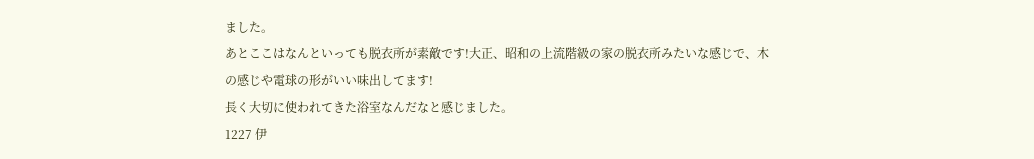ました。
あとここはなんといっても脱衣所が素敵です!大正、昭和の上流階級の家の脱衣所みたいな感じで、木の感じや電球の形がいい味出してます!
長く大切に使われてきた浴室なんだなと感じました。
1227 伊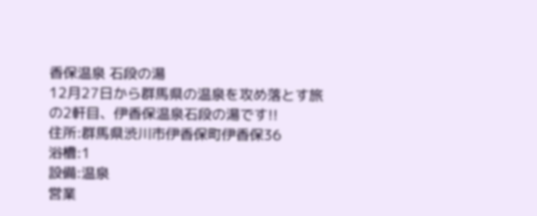香保温泉 石段の湯
12月27日から群馬県の温泉を攻め落とす旅の2軒目、伊香保温泉石段の湯です!!
住所:群馬県渋川市伊香保町伊香保36
浴槽:1
設備:温泉
営業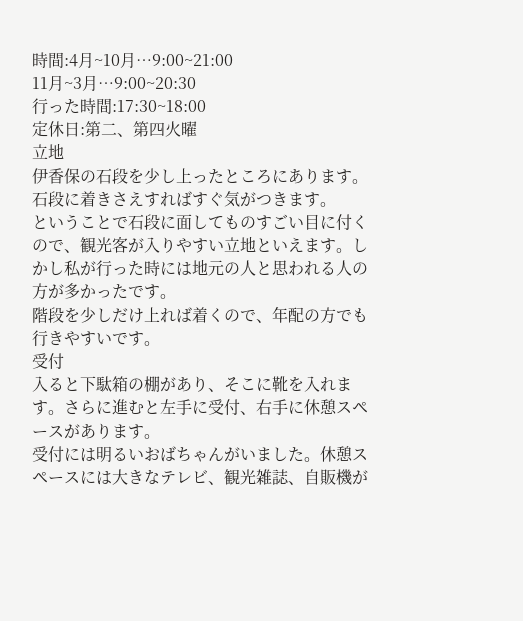時間:4月~10月…9:00~21:00
11月~3月…9:00~20:30
行った時間:17:30~18:00
定休日:第二、第四火曜
立地
伊香保の石段を少し上ったところにあります。石段に着きさえすればすぐ気がつきます。
ということで石段に面してものすごい目に付くので、観光客が入りやすい立地といえます。しかし私が行った時には地元の人と思われる人の方が多かったです。
階段を少しだけ上れば着くので、年配の方でも行きやすいです。
受付
入ると下駄箱の棚があり、そこに靴を入れます。さらに進むと左手に受付、右手に休憩スペースがあります。
受付には明るいおばちゃんがいました。休憩スペースには大きなテレビ、観光雑誌、自販機が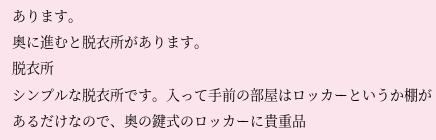あります。
奥に進むと脱衣所があります。
脱衣所
シンプルな脱衣所です。入って手前の部屋はロッカーというか棚があるだけなので、奥の鍵式のロッカーに貴重品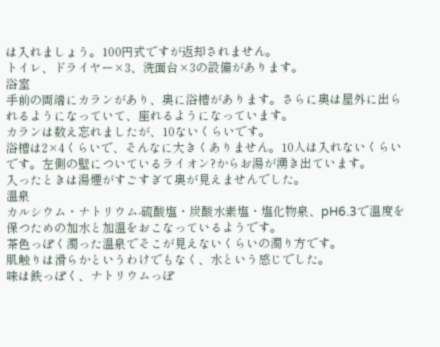は入れましょう。100円式ですが返却されません。
トイレ、ドライヤー×3、洗面台×3の設備があります。
浴室
手前の両端にカランがあり、奥に浴槽があります。さらに奥は屋外に出られるようになっていて、座れるようになっています。
カランは数え忘れましたが、10ないくらいです。
浴槽は2×4くらいで、そんなに大きくありません。10人は入れないくらいです。左側の壁についているライオン?からお湯が湧き出ています。
入ったときは湯煙がすごすぎて奥が見えませんでした。
温泉
カルシウム・ナトリウム-硫酸塩・炭酸水素塩・塩化物泉、pH6.3で温度を保つための加水と加温をおこなっているようです。
茶色っぽく濁った温泉でそこが見えないくらいの濁り方です。
肌触りは滑らかというわけでもなく、水という感じでした。
味は鉄っぽく、ナトリウムっぽ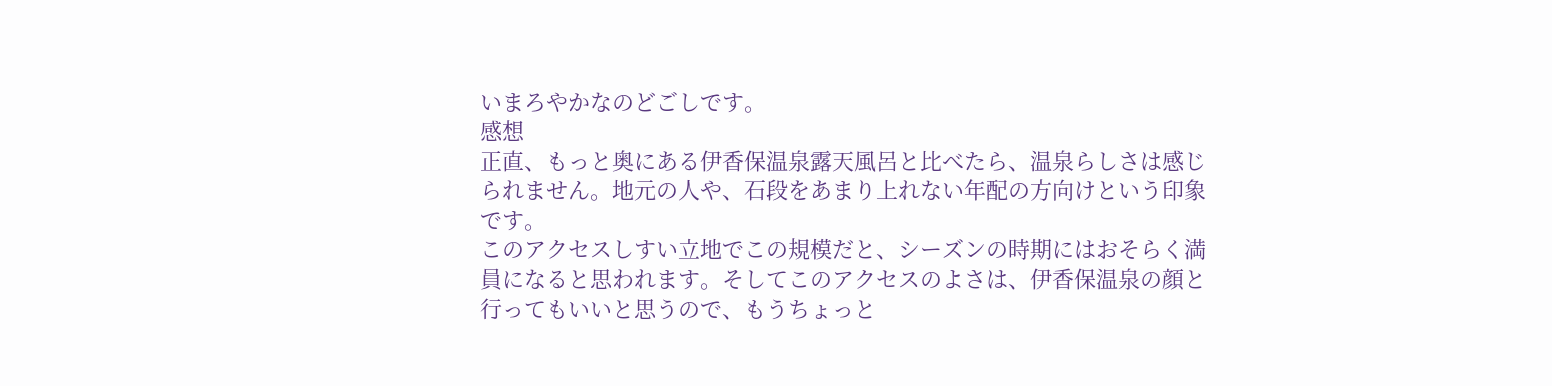いまろやかなのどごしです。
感想
正直、もっと奥にある伊香保温泉露天風呂と比べたら、温泉らしさは感じられません。地元の人や、石段をあまり上れない年配の方向けという印象です。
このアクセスしすい立地でこの規模だと、シーズンの時期にはおそらく満員になると思われます。そしてこのアクセスのよさは、伊香保温泉の顔と行ってもいいと思うので、もうちょっと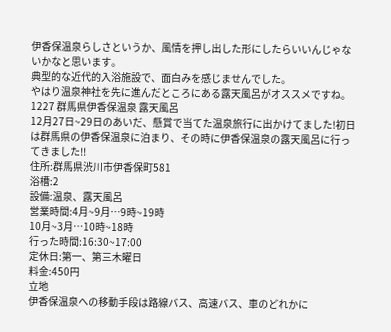伊香保温泉らしさというか、風情を押し出した形にしたらいいんじゃないかなと思います。
典型的な近代的入浴施設で、面白みを感じませんでした。
やはり温泉神社を先に進んだところにある露天風呂がオススメですね。
1227 群馬県伊香保温泉 露天風呂
12月27日~29日のあいだ、懸賞で当てた温泉旅行に出かけてました!初日は群馬県の伊香保温泉に泊まり、その時に伊香保温泉の露天風呂に行ってきました!!
住所:群馬県渋川市伊香保町581
浴槽:2
設備:温泉、露天風呂
営業時間:4月~9月…9時~19時
10月~3月…10時~18時
行った時間:16:30~17:00
定休日:第一、第三木曜日
料金:450円
立地
伊香保温泉への移動手段は路線バス、高速バス、車のどれかに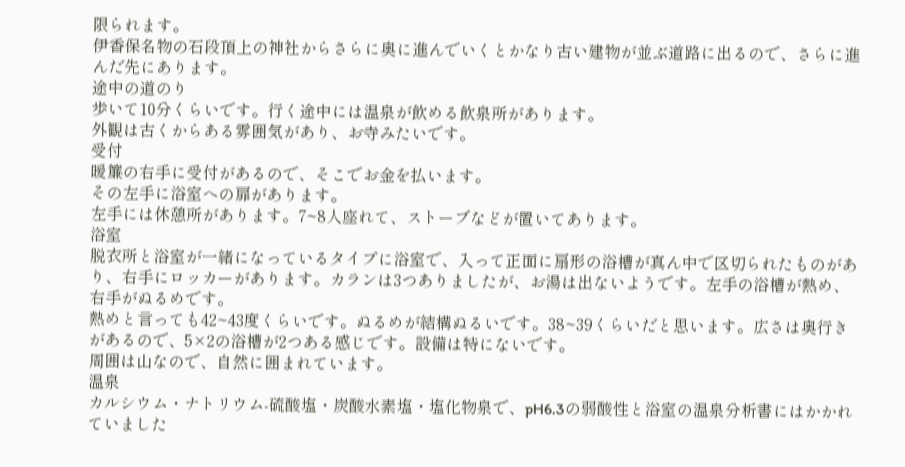限られます。
伊香保名物の石段頂上の神社からさらに奥に進んでいくとかなり古い建物が並ぶ道路に出るので、さらに進んだ先にあります。
途中の道のり
歩いて10分くらいです。行く途中には温泉が飲める飲泉所があります。
外観は古くからある雰囲気があり、お寺みたいです。
受付
暖簾の右手に受付があるので、そこでお金を払います。
その左手に浴室への扉があります。
左手には休憩所があります。7~8人座れて、ストーブなどが置いてあります。
浴室
脱衣所と浴室が一緒になっているタイプに浴室で、入って正面に扇形の浴槽が真ん中で区切られたものがあり、右手にロッカーがあります。カランは3つありましたが、お湯は出ないようです。左手の浴槽が熱め、右手がぬるめです。
熱めと言っても42~43度くらいです。ぬるめが結構ぬるいです。38~39くらいだと思います。広さは奥行きがあるので、5×2の浴槽が2つある感じです。設備は特にないです。
周囲は山なので、自然に囲まれています。
温泉
カルシウム・ナトリウム-硫酸塩・炭酸水素塩・塩化物泉で、pH6.3の弱酸性と浴室の温泉分析書にはかかれていました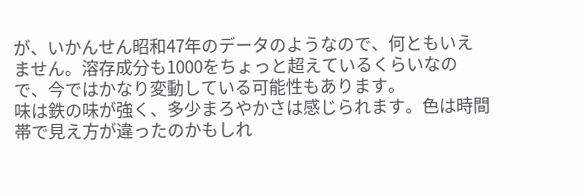が、いかんせん昭和47年のデータのようなので、何ともいえません。溶存成分も1000をちょっと超えているくらいなので、今ではかなり変動している可能性もあります。
味は鉄の味が強く、多少まろやかさは感じられます。色は時間帯で見え方が違ったのかもしれ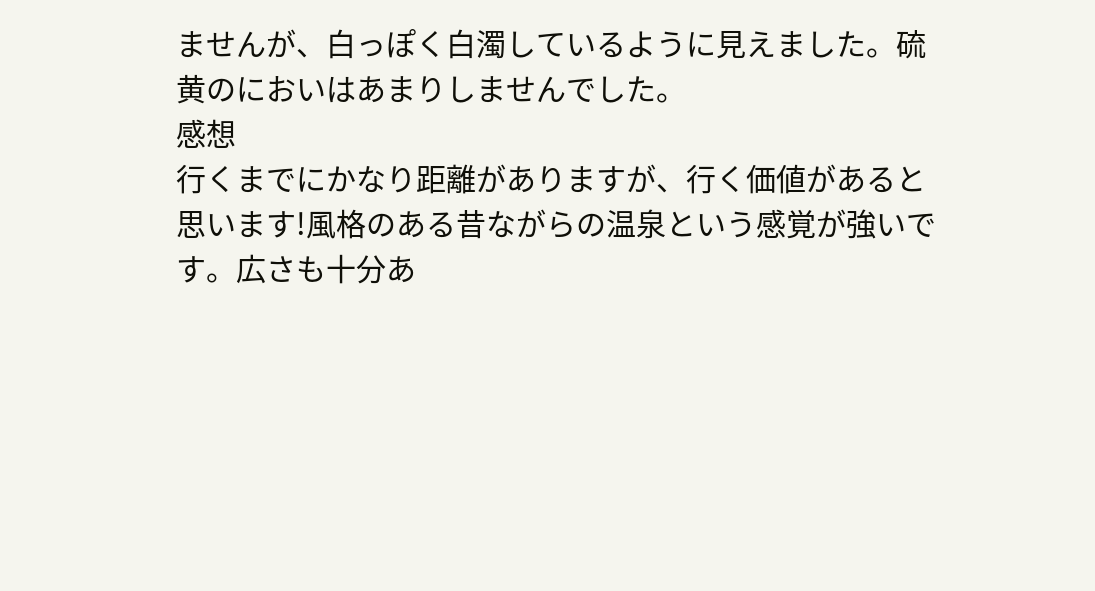ませんが、白っぽく白濁しているように見えました。硫黄のにおいはあまりしませんでした。
感想
行くまでにかなり距離がありますが、行く価値があると思います!風格のある昔ながらの温泉という感覚が強いです。広さも十分あ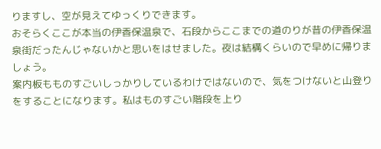りますし、空が見えてゆっくりできます。
おそらくここが本当の伊香保温泉で、石段からここまでの道のりが昔の伊香保温泉街だったんじゃないかと思いをはせました。夜は結構くらいので早めに帰りましょう。
案内板もものすごいしっかりしているわけではないので、気をつけないと山登りをすることになります。私はものすごい階段を上り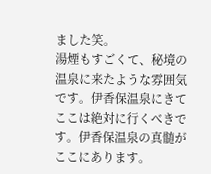ました笑。
湯煙もすごくて、秘境の温泉に来たような雰囲気です。伊香保温泉にきてここは絶対に行くべきです。伊香保温泉の真髄がここにあります。